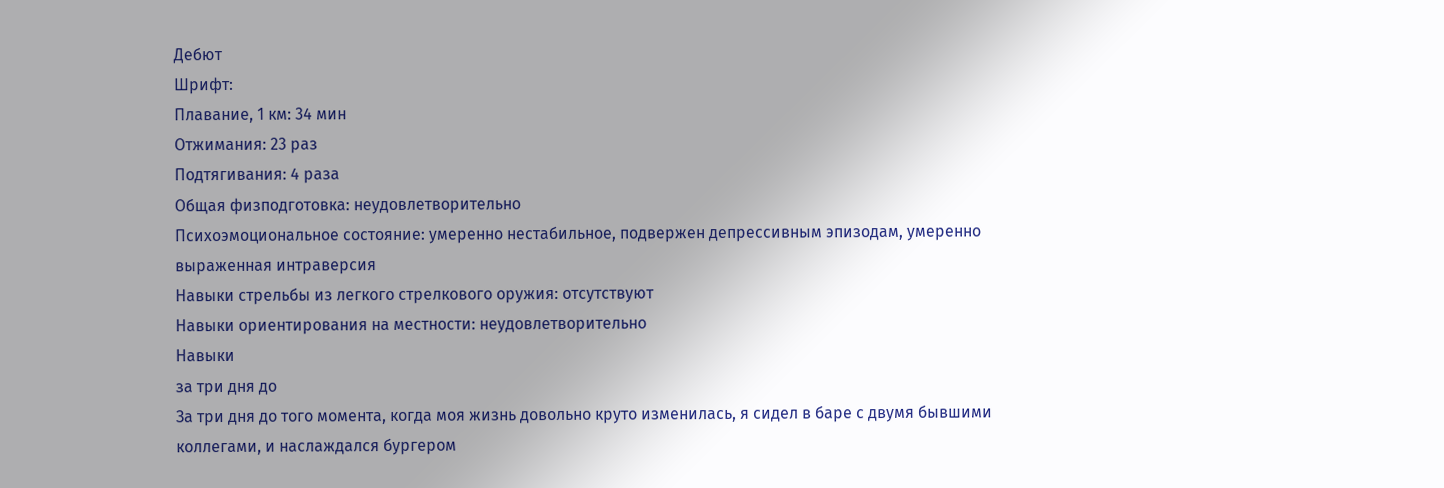Дебют
Шрифт:
Плавание, 1 км: 34 мин
Отжимания: 23 раз
Подтягивания: 4 раза
Общая физподготовка: неудовлетворительно
Психоэмоциональное состояние: умеренно нестабильное, подвержен депрессивным эпизодам, умеренно выраженная интраверсия
Навыки стрельбы из легкого стрелкового оружия: отсутствуют
Навыки ориентирования на местности: неудовлетворительно
Навыки
за три дня до
За три дня до того момента, когда моя жизнь довольно круто изменилась, я сидел в баре с двумя бывшими коллегами, и наслаждался бургером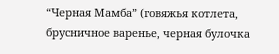“Черная Мамба” (говяжья котлета, брусничное варенье, черная булочка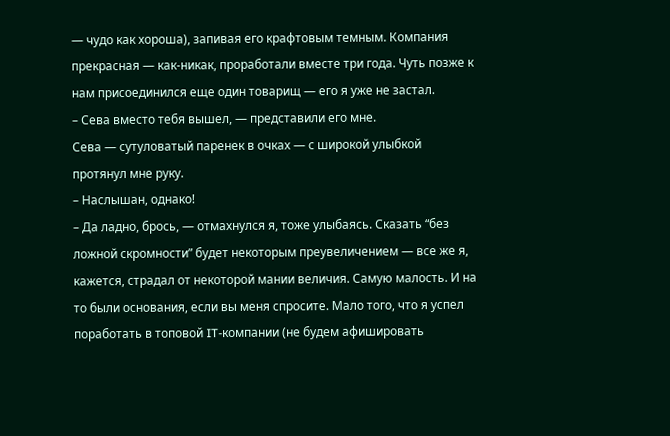— чудо как хороша), запивая его крафтовым темным. Компания прекрасная — как-никак, проработали вместе три года. Чуть позже к нам присоединился еще один товарищ — его я уже не застал.
– Сева вместо тебя вышел, — представили его мне.
Сева — сутуловатый паренек в очках — с широкой улыбкой протянул мне руку.
– Наслышан, однако!
– Да ладно, брось, — отмахнулся я, тоже улыбаясь. Сказать “без ложной скромности” будет некоторым преувеличением — все же я, кажется, страдал от некоторой мании величия. Самую малость. И на то были основания, если вы меня спросите. Мало того, что я успел поработать в топовой IT-компании (не будем афишировать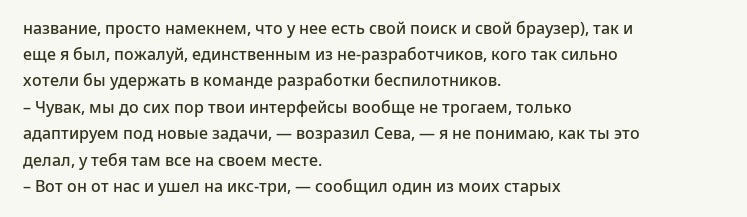название, просто намекнем, что у нее есть свой поиск и свой браузер), так и еще я был, пожалуй, единственным из не-разработчиков, кого так сильно хотели бы удержать в команде разработки беспилотников.
– Чувак, мы до сих пор твои интерфейсы вообще не трогаем, только адаптируем под новые задачи, — возразил Сева, — я не понимаю, как ты это делал, у тебя там все на своем месте.
– Вот он от нас и ушел на икс-три, — сообщил один из моих старых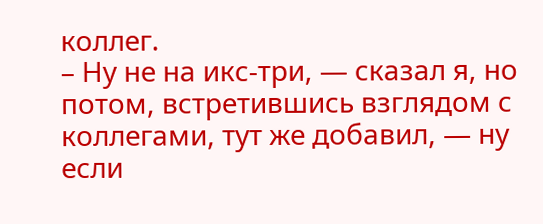коллег.
– Ну не на икс-три, — сказал я, но потом, встретившись взглядом с коллегами, тут же добавил, — ну если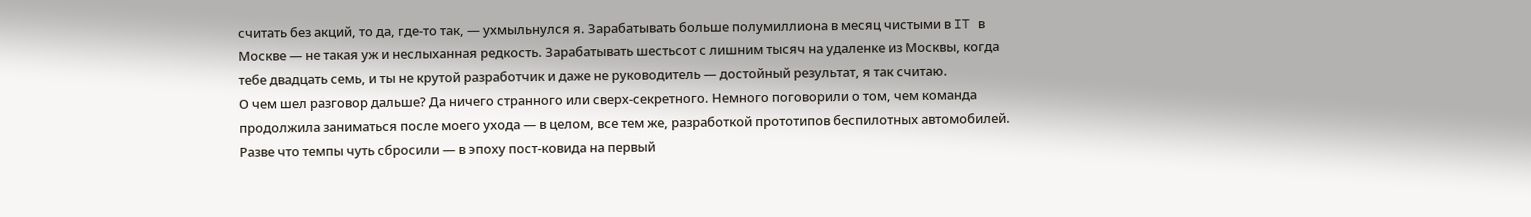считать без акций, то да, где-то так, — ухмыльнулся я. Зарабатывать больше полумиллиона в месяц чистыми в IT в Москве — не такая уж и неслыханная редкость. Зарабатывать шестьсот с лишним тысяч на удаленке из Москвы, когда тебе двадцать семь, и ты не крутой разработчик и даже не руководитель — достойный результат, я так считаю.
О чем шел разговор дальше? Да ничего странного или сверх-секретного. Немного поговорили о том, чем команда продолжила заниматься после моего ухода — в целом, все тем же, разработкой прототипов беспилотных автомобилей. Разве что темпы чуть сбросили — в эпоху пост-ковида на первый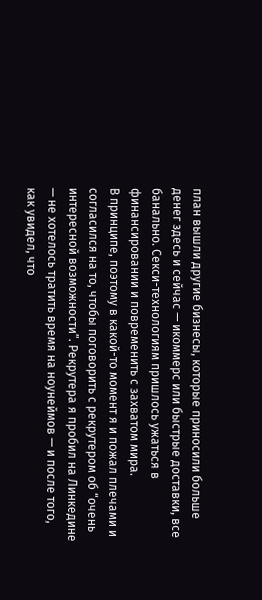план вышли другие бизнесы, которые приносили больше денег здесь и сейчас — икоммерс или быстрые доставки, все банально. Секси-технологиям пришлось ужаться в финансировании и повременить с захватом мира.
В принципе, поэтому в какой-то момент я и пожал плечами и согласился на то, чтобы поговорить с рекрутером об “очень интересной возможности”. Рекрутера я пробил на Линкедине — не хотелось тратить время на ноунеймов — и после того, как увидел, что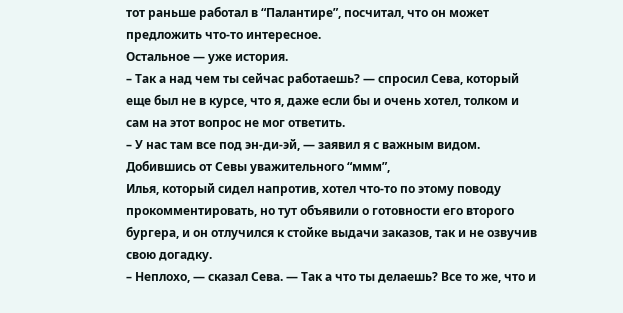тот раньше работал в “Палантире”, посчитал, что он может предложить что-то интересное.
Остальное — уже история.
– Так а над чем ты сейчас работаешь? — спросил Сева, который еще был не в курсе, что я, даже если бы и очень хотел, толком и сам на этот вопрос не мог ответить.
– У нас там все под эн-ди-эй, — заявил я с важным видом. Добившись от Севы уважительного “ммм”,
Илья, который сидел напротив, хотел что-то по этому поводу прокомментировать, но тут объявили о готовности его второго бургера, и он отлучился к стойке выдачи заказов, так и не озвучив свою догадку.
– Неплохо, — сказал Сева. — Так а что ты делаешь? Все то же, что и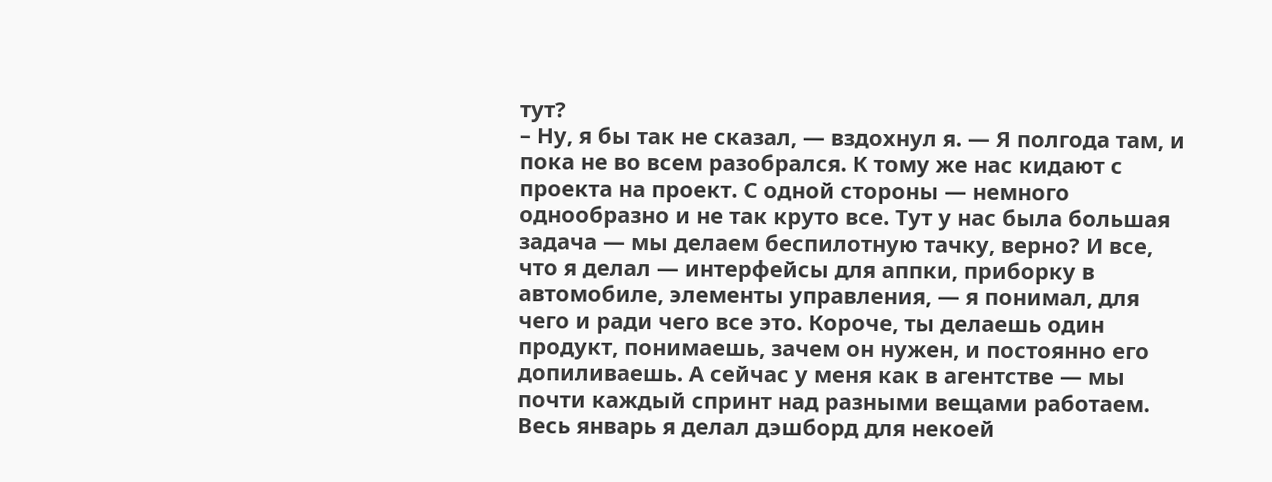тут?
– Ну, я бы так не сказал, — вздохнул я. — Я полгода там, и пока не во всем разобрался. К тому же нас кидают с проекта на проект. С одной стороны — немного однообразно и не так круто все. Тут у нас была большая задача — мы делаем беспилотную тачку, верно? И все, что я делал — интерфейсы для аппки, приборку в автомобиле, элементы управления, — я понимал, для чего и ради чего все это. Короче, ты делаешь один продукт, понимаешь, зачем он нужен, и постоянно его допиливаешь. А сейчас у меня как в агентстве — мы почти каждый спринт над разными вещами работаем. Весь январь я делал дэшборд для некоей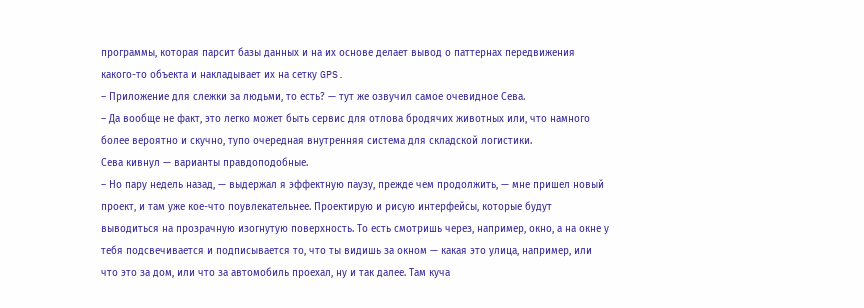программы, которая парсит базы данных и на их основе делает вывод о паттернах передвижения какого-то объекта и накладывает их на сетку GPS.
– Приложение для слежки за людьми, то есть? — тут же озвучил самое очевидное Сева.
– Да вообще не факт, это легко может быть сервис для отлова бродячих животных или, что намного более вероятно и скучно, тупо очередная внутренняя система для складской логистики.
Сева кивнул — варианты правдоподобные.
– Но пару недель назад, — выдержал я эффектную паузу, прежде чем продолжить, — мне пришел новый проект, и там уже кое-что поувлекательнее. Проектирую и рисую интерфейсы, которые будут выводиться на прозрачную изогнутую поверхность. То есть смотришь через, например, окно, а на окне у тебя подсвечивается и подписывается то, что ты видишь за окном — какая это улица, например, или что это за дом, или что за автомобиль проехал, ну и так далее. Там куча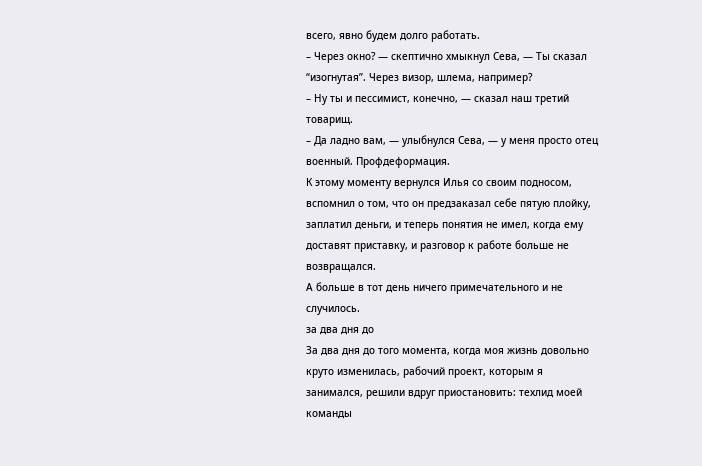всего, явно будем долго работать.
– Через окно? — скептично хмыкнул Сева, — Ты сказал “изогнутая”. Через визор, шлема, например?
– Ну ты и пессимист, конечно, — сказал наш третий товарищ.
– Да ладно вам, — улыбнулся Сева, — у меня просто отец военный. Профдеформация.
К этому моменту вернулся Илья со своим подносом, вспомнил о том, что он предзаказал себе пятую плойку, заплатил деньги, и теперь понятия не имел, когда ему доставят приставку, и разговор к работе больше не возвращался.
А больше в тот день ничего примечательного и не случилось.
за два дня до
За два дня до того момента, когда моя жизнь довольно круто изменилась, рабочий проект, которым я занимался, решили вдруг приостановить: техлид моей команды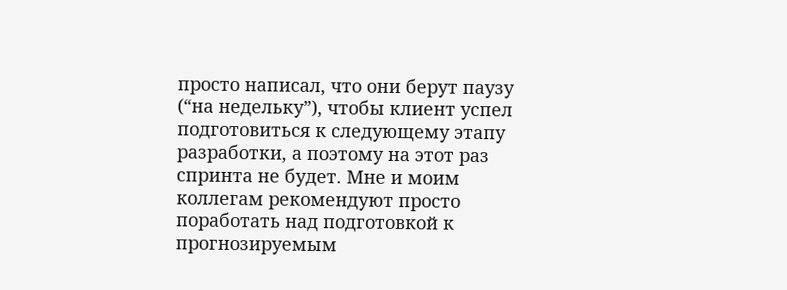просто написал, что они берут паузу (“на недельку”), чтобы клиент успел подготовиться к следующему этапу разработки, а поэтому на этот раз спринта не будет. Мне и моим коллегам рекомендуют просто поработать над подготовкой к прогнозируемым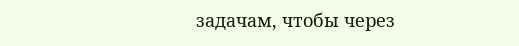задачам, чтобы через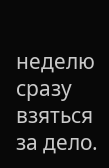неделю сразу взяться за дело.